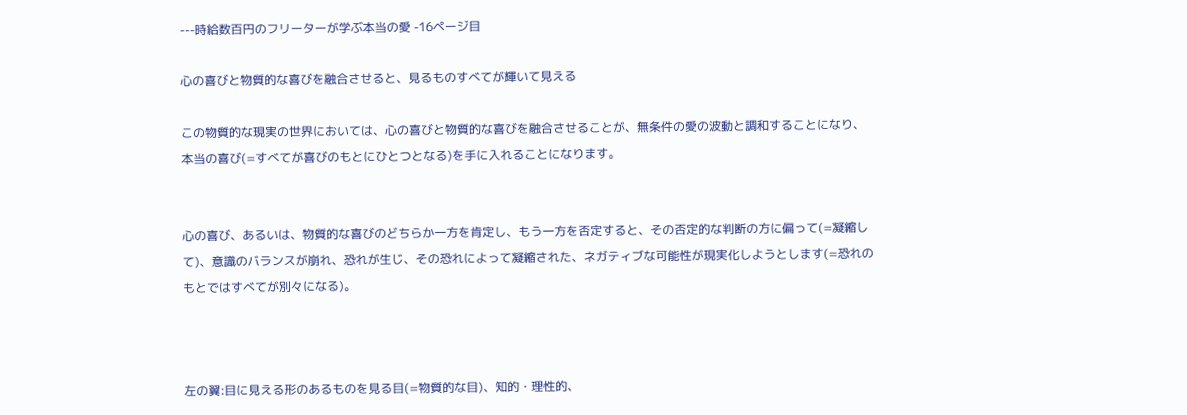---時給数百円のフリーターが学ぶ本当の愛 -16ページ目

心の喜びと物質的な喜びを融合させると、見るものすべてが輝いて見える

この物質的な現実の世界においては、心の喜びと物質的な喜びを融合させることが、無条件の愛の波動と調和することになり、本当の喜び(=すべてが喜びのもとにひとつとなる)を手に入れることになります。


心の喜び、あるいは、物質的な喜びのどちらか一方を肯定し、もう一方を否定すると、その否定的な判断の方に偏って(=凝縮して)、意識のバランスが崩れ、恐れが生じ、その恐れによって凝縮された、ネガティブな可能性が現実化しようとします(=恐れのもとではすべてが別々になる)。



左の翼:目に見える形のあるものを見る目(=物質的な目)、知的・理性的、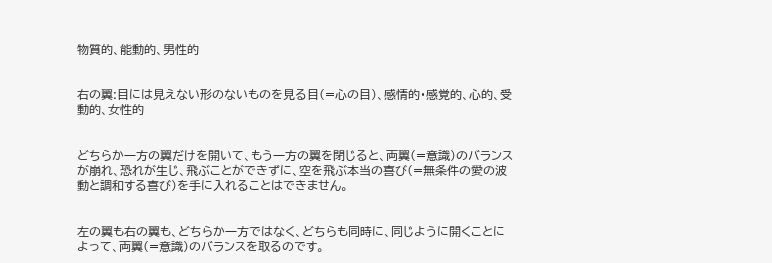物質的、能動的、男性的


右の翼:目には見えない形のないものを見る目(=心の目)、感情的・感覚的、心的、受動的、女性的


どちらか一方の翼だけを開いて、もう一方の翼を閉じると、両翼(=意識)のバランスが崩れ、恐れが生じ、飛ぶことができずに、空を飛ぶ本当の喜び(=無条件の愛の波動と調和する喜び)を手に入れることはできません。


左の翼も右の翼も、どちらか一方ではなく、どちらも同時に、同じように開くことによって、両翼(=意識)のバランスを取るのです。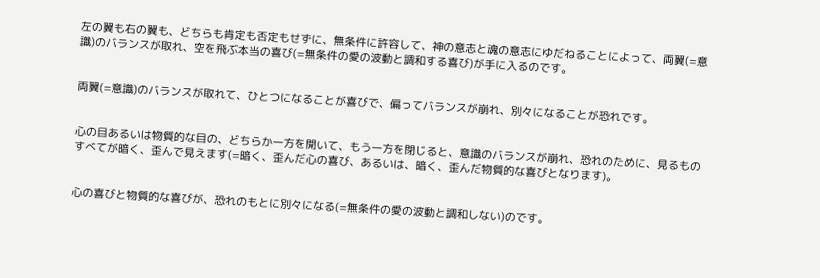左の翼も右の翼も、どちらも肯定も否定もせずに、無条件に許容して、神の意志と魂の意志にゆだねることによって、両翼(=意識)のバランスが取れ、空を飛ぶ本当の喜び(=無条件の愛の波動と調和する喜び)が手に入るのです。


両翼(=意識)のバランスが取れて、ひとつになることが喜びで、偏ってバランスが崩れ、別々になることが恐れです。


心の目あるいは物質的な目の、どちらか一方を開いて、もう一方を閉じると、意識のバランスが崩れ、恐れのために、見るものすべてが暗く、歪んで見えます(=暗く、歪んだ心の喜び、あるいは、暗く、歪んだ物質的な喜びとなります)。


心の喜びと物質的な喜びが、恐れのもとに別々になる(=無条件の愛の波動と調和しない)のです。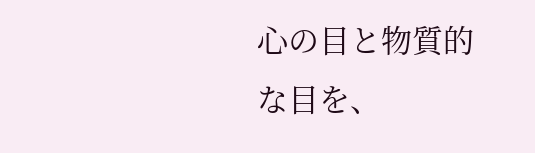心の目と物質的な目を、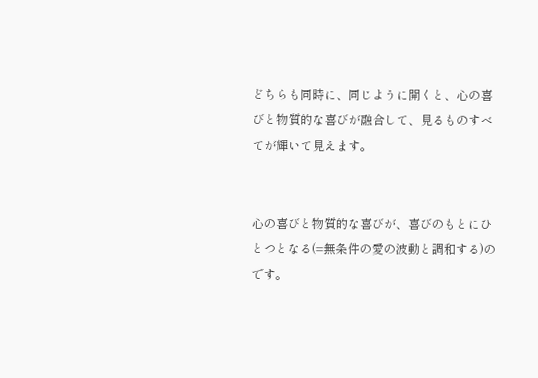どちらも同時に、同じように開くと、心の喜びと物質的な喜びが融合して、見るものすべてが輝いて見えます。


心の喜びと物質的な喜びが、喜びのもとにひとつとなる(=無条件の愛の波動と調和する)のです。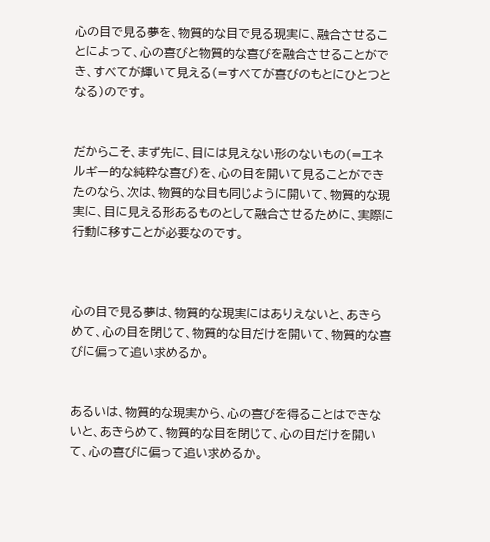心の目で見る夢を、物質的な目で見る現実に、融合させることによって、心の喜びと物質的な喜びを融合させることができ、すべてが輝いて見える(=すべてが喜びのもとにひとつとなる)のです。


だからこそ、まず先に、目には見えない形のないもの(=エネルギー的な純粋な喜び)を、心の目を開いて見ることができたのなら、次は、物質的な目も同じように開いて、物質的な現実に、目に見える形あるものとして融合させるために、実際に行動に移すことが必要なのです。



心の目で見る夢は、物質的な現実にはありえないと、あきらめて、心の目を閉じて、物質的な目だけを開いて、物質的な喜びに偏って追い求めるか。


あるいは、物質的な現実から、心の喜びを得ることはできないと、あきらめて、物質的な目を閉じて、心の目だけを開いて、心の喜びに偏って追い求めるか。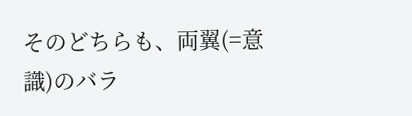そのどちらも、両翼(=意識)のバラ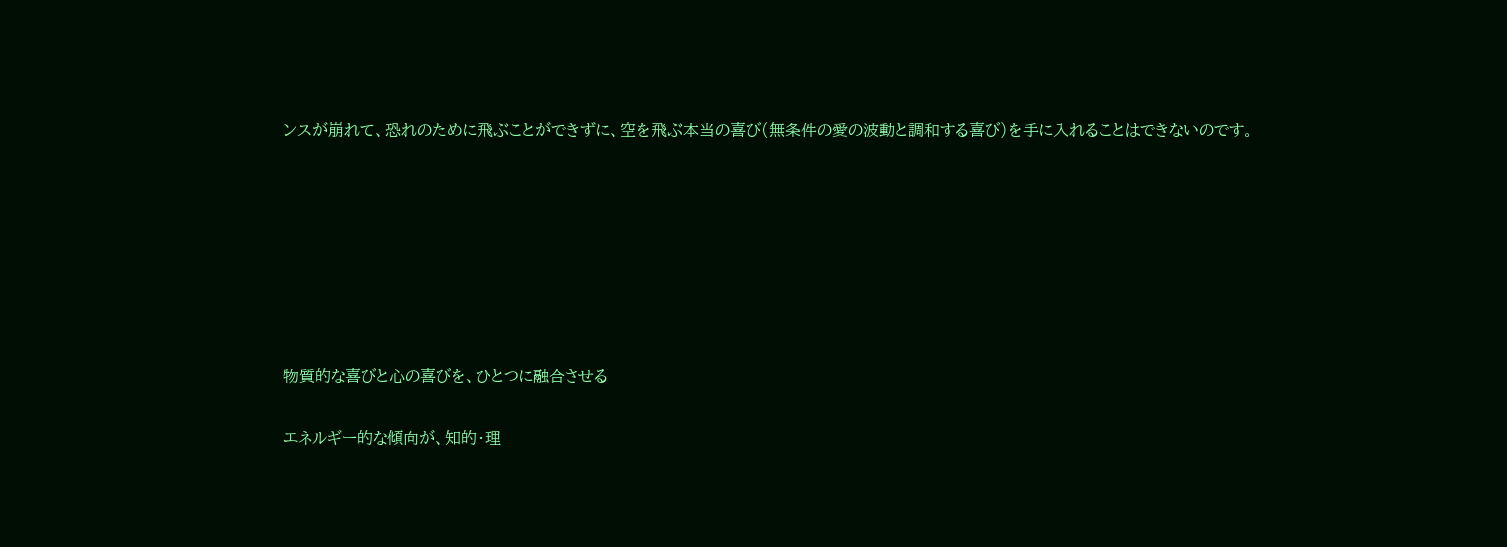ンスが崩れて、恐れのために飛ぶことができずに、空を飛ぶ本当の喜び(無条件の愛の波動と調和する喜び)を手に入れることはできないのです。







物質的な喜びと心の喜びを、ひとつに融合させる

エネルギー的な傾向が、知的・理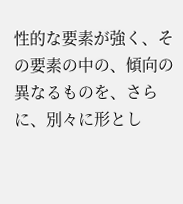性的な要素が強く、その要素の中の、傾向の異なるものを、さらに、別々に形とし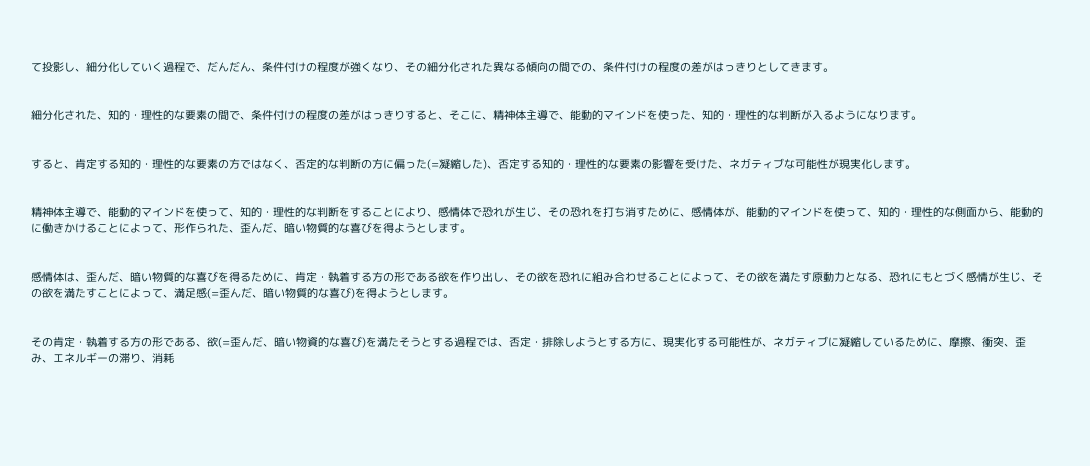て投影し、細分化していく過程で、だんだん、条件付けの程度が強くなり、その細分化された異なる傾向の間での、条件付けの程度の差がはっきりとしてきます。


細分化された、知的・理性的な要素の間で、条件付けの程度の差がはっきりすると、そこに、精神体主導で、能動的マインドを使った、知的・理性的な判断が入るようになります。


すると、肯定する知的・理性的な要素の方ではなく、否定的な判断の方に偏った(=凝縮した)、否定する知的・理性的な要素の影響を受けた、ネガティブな可能性が現実化します。


精神体主導で、能動的マインドを使って、知的・理性的な判断をすることにより、感情体で恐れが生じ、その恐れを打ち消すために、感情体が、能動的マインドを使って、知的・理性的な側面から、能動的に働きかけることによって、形作られた、歪んだ、暗い物質的な喜びを得ようとします。


感情体は、歪んだ、暗い物質的な喜びを得るために、肯定・執着する方の形である欲を作り出し、その欲を恐れに組み合わせることによって、その欲を満たす原動力となる、恐れにもとづく感情が生じ、その欲を満たすことによって、満足感(=歪んだ、暗い物質的な喜び)を得ようとします。


その肯定・執着する方の形である、欲(=歪んだ、暗い物資的な喜び)を満たそうとする過程では、否定・排除しようとする方に、現実化する可能性が、ネガティブに凝縮しているために、摩擦、衝突、歪み、エネルギーの滞り、消耗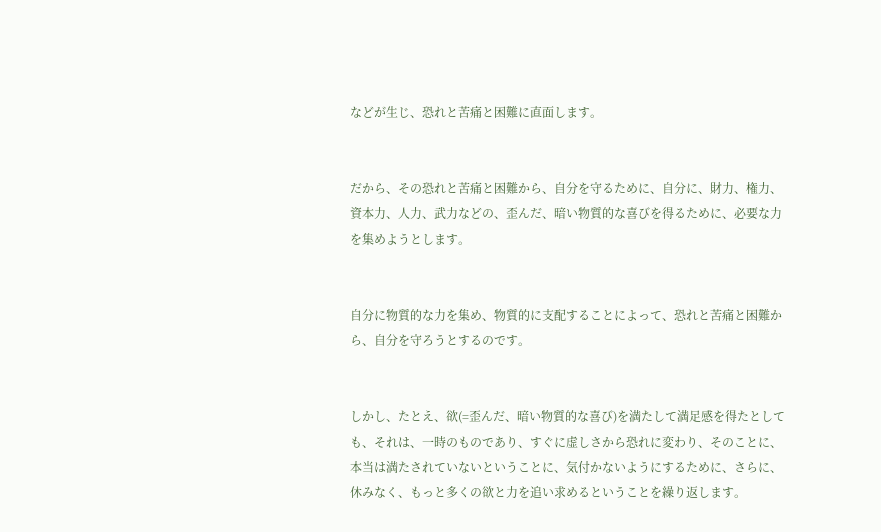などが生じ、恐れと苦痛と困難に直面します。


だから、その恐れと苦痛と困難から、自分を守るために、自分に、財力、権力、資本力、人力、武力などの、歪んだ、暗い物質的な喜びを得るために、必要な力を集めようとします。


自分に物質的な力を集め、物質的に支配することによって、恐れと苦痛と困難から、自分を守ろうとするのです。


しかし、たとえ、欲(=歪んだ、暗い物質的な喜び)を満たして満足感を得たとしても、それは、一時のものであり、すぐに虚しさから恐れに変わり、そのことに、本当は満たされていないということに、気付かないようにするために、さらに、休みなく、もっと多くの欲と力を追い求めるということを繰り返します。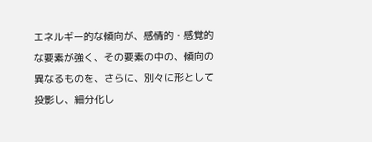エネルギー的な傾向が、感情的・感覚的な要素が強く、その要素の中の、傾向の異なるものを、さらに、別々に形として投影し、細分化し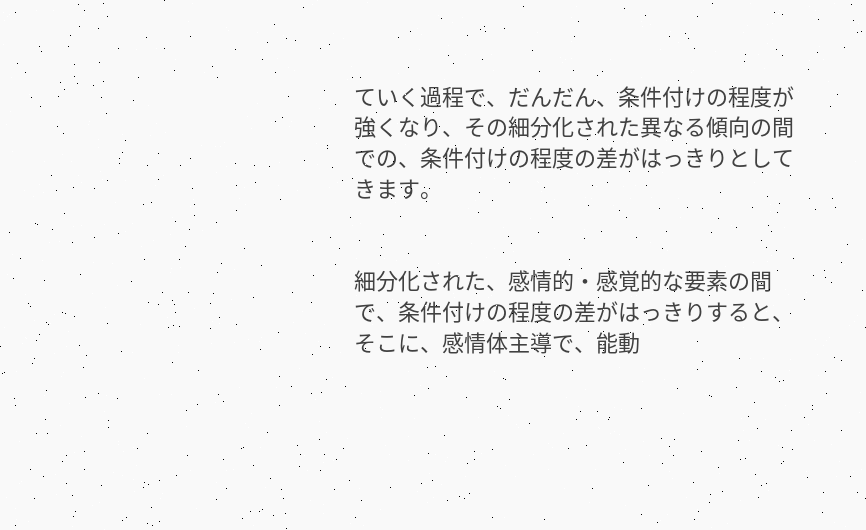ていく過程で、だんだん、条件付けの程度が強くなり、その細分化された異なる傾向の間での、条件付けの程度の差がはっきりとしてきます。


細分化された、感情的・感覚的な要素の間で、条件付けの程度の差がはっきりすると、そこに、感情体主導で、能動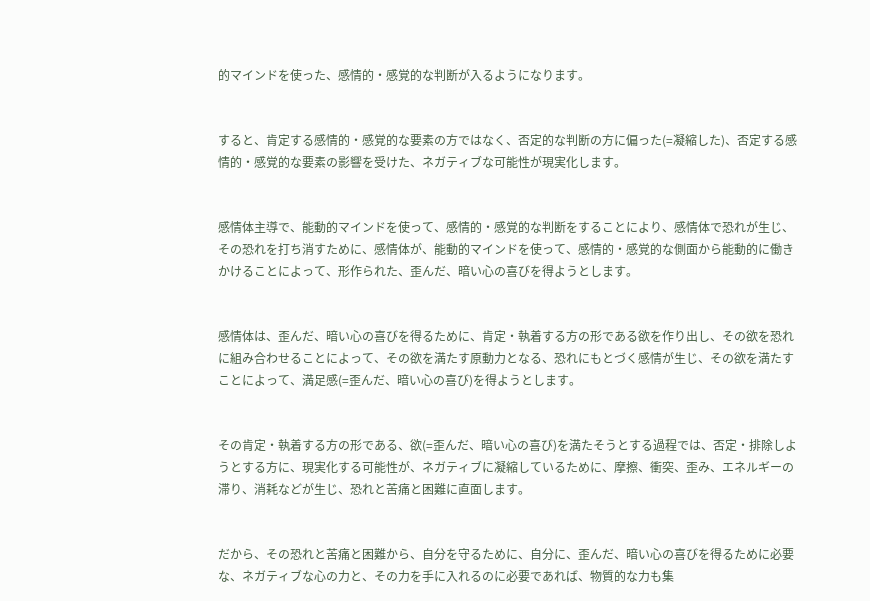的マインドを使った、感情的・感覚的な判断が入るようになります。


すると、肯定する感情的・感覚的な要素の方ではなく、否定的な判断の方に偏った(=凝縮した)、否定する感情的・感覚的な要素の影響を受けた、ネガティブな可能性が現実化します。


感情体主導で、能動的マインドを使って、感情的・感覚的な判断をすることにより、感情体で恐れが生じ、その恐れを打ち消すために、感情体が、能動的マインドを使って、感情的・感覚的な側面から能動的に働きかけることによって、形作られた、歪んだ、暗い心の喜びを得ようとします。


感情体は、歪んだ、暗い心の喜びを得るために、肯定・執着する方の形である欲を作り出し、その欲を恐れに組み合わせることによって、その欲を満たす原動力となる、恐れにもとづく感情が生じ、その欲を満たすことによって、満足感(=歪んだ、暗い心の喜び)を得ようとします。


その肯定・執着する方の形である、欲(=歪んだ、暗い心の喜び)を満たそうとする過程では、否定・排除しようとする方に、現実化する可能性が、ネガティブに凝縮しているために、摩擦、衝突、歪み、エネルギーの滞り、消耗などが生じ、恐れと苦痛と困難に直面します。


だから、その恐れと苦痛と困難から、自分を守るために、自分に、歪んだ、暗い心の喜びを得るために必要な、ネガティブな心の力と、その力を手に入れるのに必要であれば、物質的な力も集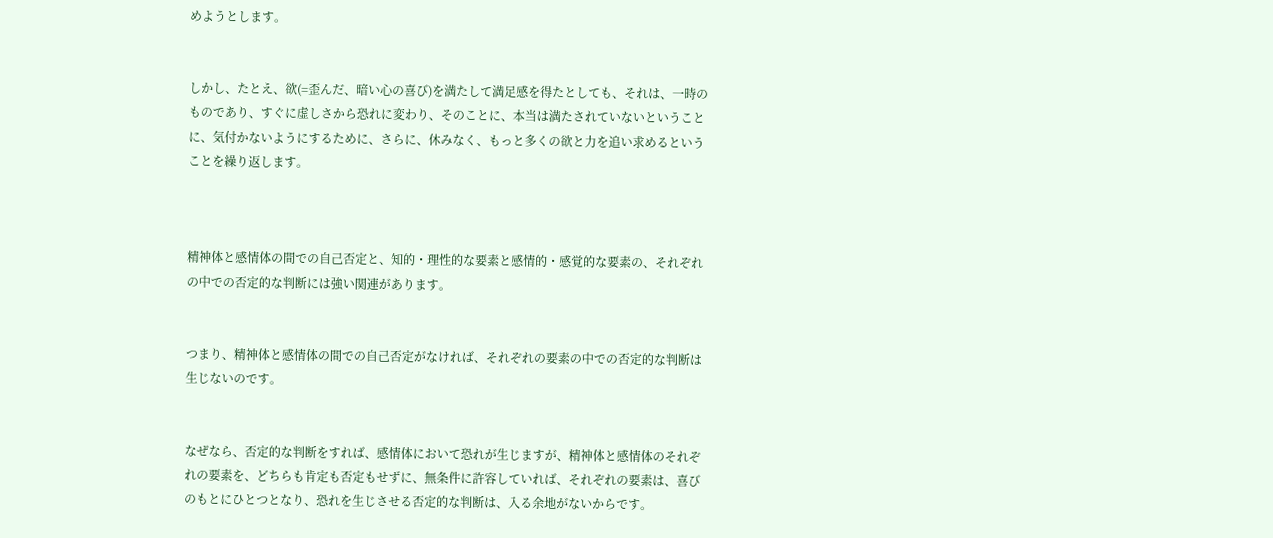めようとします。


しかし、たとえ、欲(=歪んだ、暗い心の喜び)を満たして満足感を得たとしても、それは、一時のものであり、すぐに虚しさから恐れに変わり、そのことに、本当は満たされていないということに、気付かないようにするために、さらに、休みなく、もっと多くの欲と力を追い求めるということを繰り返します。



精神体と感情体の間での自己否定と、知的・理性的な要素と感情的・感覚的な要素の、それぞれの中での否定的な判断には強い関連があります。


つまり、精神体と感情体の間での自己否定がなければ、それぞれの要素の中での否定的な判断は生じないのです。


なぜなら、否定的な判断をすれば、感情体において恐れが生じますが、精神体と感情体のそれぞれの要素を、どちらも肯定も否定もせずに、無条件に許容していれば、それぞれの要素は、喜びのもとにひとつとなり、恐れを生じさせる否定的な判断は、入る余地がないからです。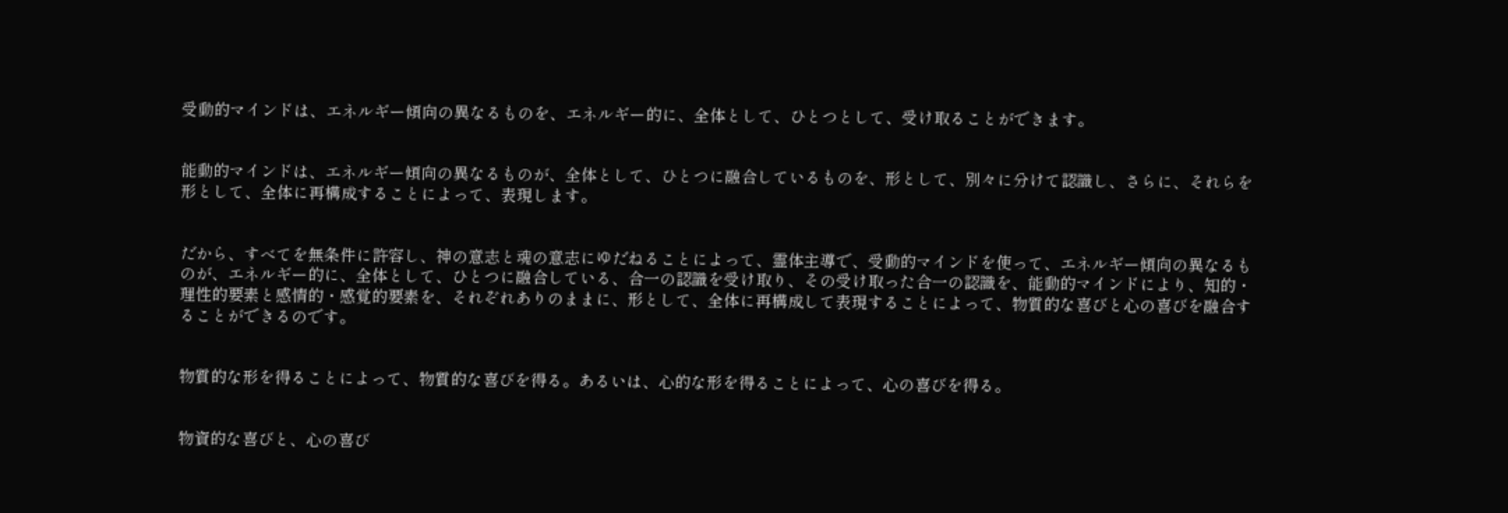受動的マインドは、エネルギー傾向の異なるものを、エネルギー的に、全体として、ひとつとして、受け取ることができます。


能動的マインドは、エネルギー傾向の異なるものが、全体として、ひとつに融合しているものを、形として、別々に分けて認識し、さらに、それらを形として、全体に再構成することによって、表現します。


だから、すべてを無条件に許容し、神の意志と魂の意志にゆだねることによって、霊体主導で、受動的マインドを使って、エネルギー傾向の異なるものが、エネルギー的に、全体として、ひとつに融合している、合一の認識を受け取り、その受け取った合一の認識を、能動的マインドにより、知的・理性的要素と感情的・感覚的要素を、それぞれありのままに、形として、全体に再構成して表現することによって、物質的な喜びと心の喜びを融合することができるのです。


物質的な形を得ることによって、物質的な喜びを得る。あるいは、心的な形を得ることによって、心の喜びを得る。


物資的な喜びと、心の喜び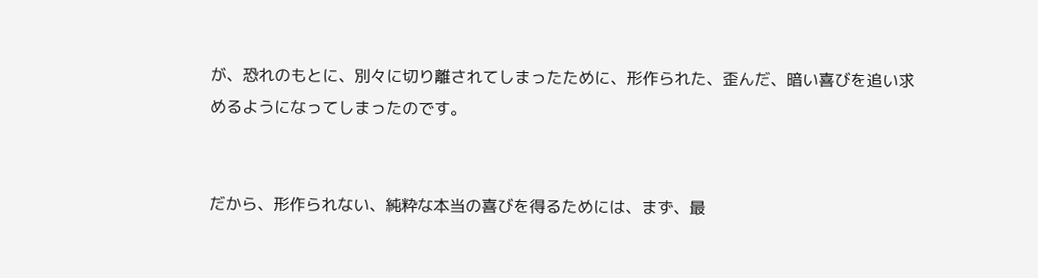が、恐れのもとに、別々に切り離されてしまったために、形作られた、歪んだ、暗い喜びを追い求めるようになってしまったのです。


だから、形作られない、純粋な本当の喜びを得るためには、まず、最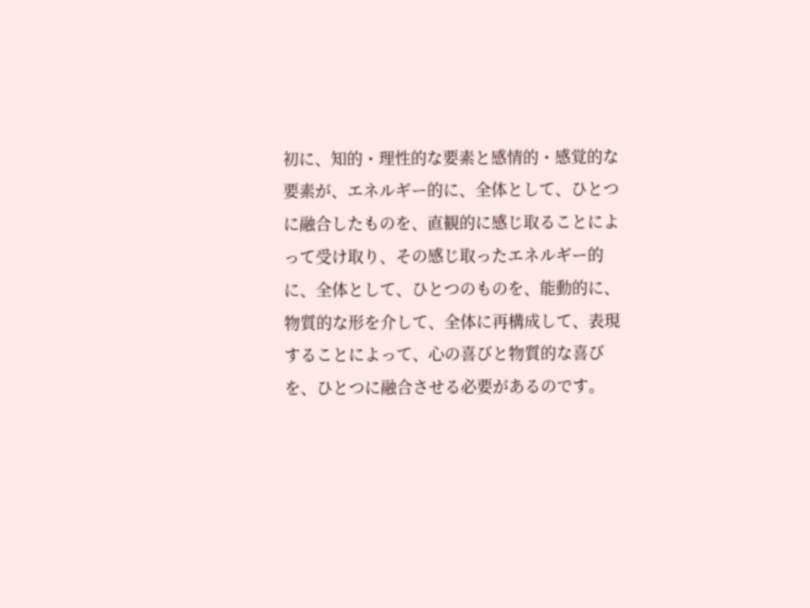初に、知的・理性的な要素と感情的・感覚的な要素が、エネルギー的に、全体として、ひとつに融合したものを、直観的に感じ取ることによって受け取り、その感じ取ったエネルギー的に、全体として、ひとつのものを、能動的に、物質的な形を介して、全体に再構成して、表現することによって、心の喜びと物質的な喜びを、ひとつに融合させる必要があるのです。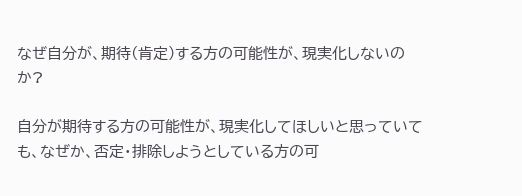なぜ自分が、期待(肯定)する方の可能性が、現実化しないのか?

自分が期待する方の可能性が、現実化してほしいと思っていても、なぜか、否定・排除しようとしている方の可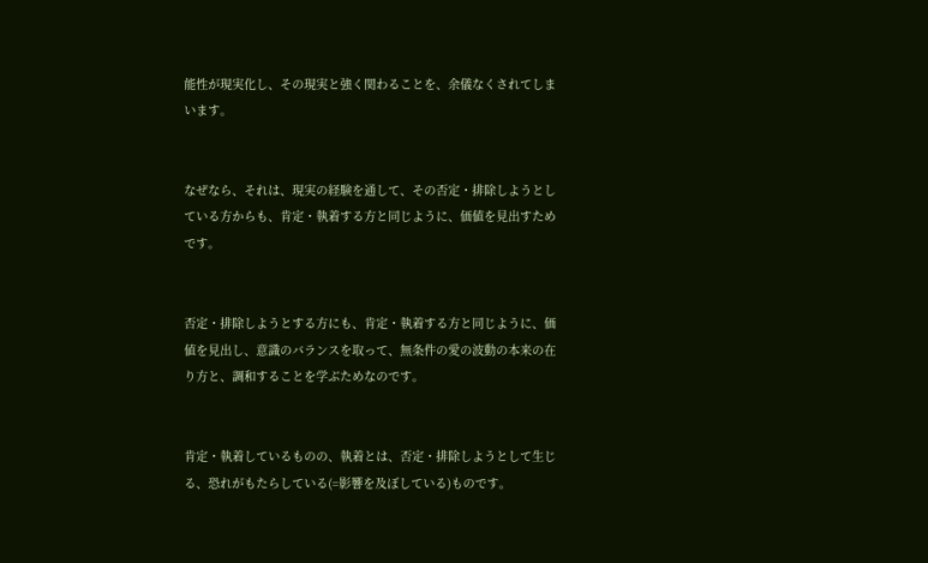能性が現実化し、その現実と強く関わることを、余儀なくされてしまいます。


なぜなら、それは、現実の経験を通して、その否定・排除しようとしている方からも、肯定・執着する方と同じように、価値を見出すためです。


否定・排除しようとする方にも、肯定・執着する方と同じように、価値を見出し、意識のバランスを取って、無条件の愛の波動の本来の在り方と、調和することを学ぶためなのです。


肯定・執着しているものの、執着とは、否定・排除しようとして生じる、恐れがもたらしている(=影響を及ぼしている)ものです。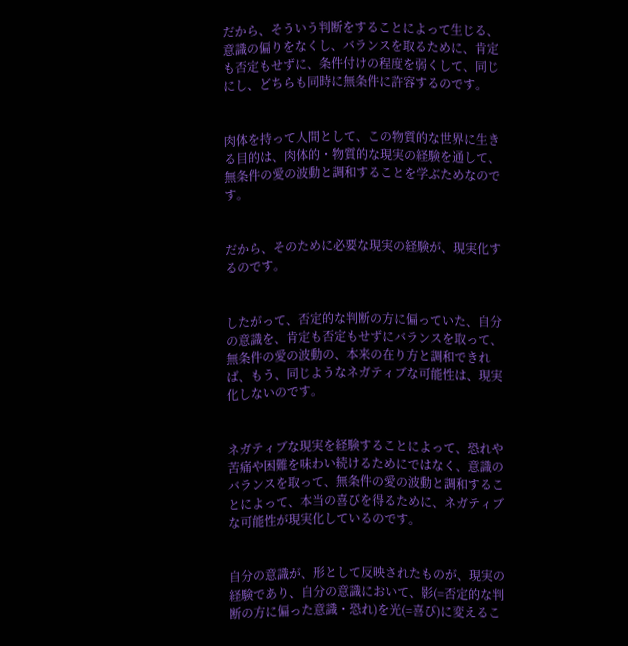だから、そういう判断をすることによって生じる、意識の偏りをなくし、バランスを取るために、肯定も否定もせずに、条件付けの程度を弱くして、同じにし、どちらも同時に無条件に許容するのです。


肉体を持って人間として、この物質的な世界に生きる目的は、肉体的・物質的な現実の経験を通して、無条件の愛の波動と調和することを学ぶためなのです。


だから、そのために必要な現実の経験が、現実化するのです。


したがって、否定的な判断の方に偏っていた、自分の意識を、肯定も否定もせずにバランスを取って、無条件の愛の波動の、本来の在り方と調和できれば、もう、同じようなネガティブな可能性は、現実化しないのです。


ネガティブな現実を経験することによって、恐れや苦痛や困難を味わい続けるためにではなく、意識のバランスを取って、無条件の愛の波動と調和することによって、本当の喜びを得るために、ネガティブな可能性が現実化しているのです。


自分の意識が、形として反映されたものが、現実の経験であり、自分の意識において、影(=否定的な判断の方に偏った意識・恐れ)を光(=喜び)に変えるこ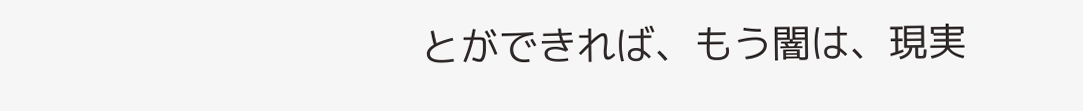とができれば、もう闇は、現実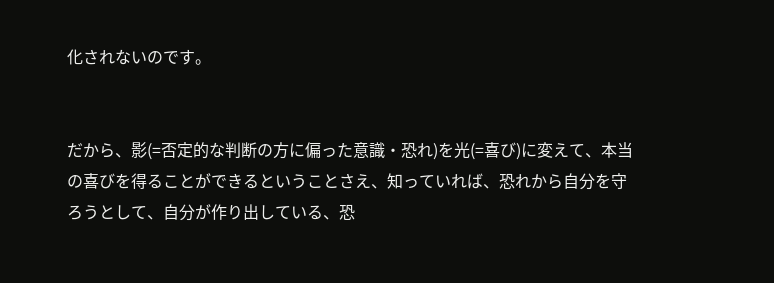化されないのです。


だから、影(=否定的な判断の方に偏った意識・恐れ)を光(=喜び)に変えて、本当の喜びを得ることができるということさえ、知っていれば、恐れから自分を守ろうとして、自分が作り出している、恐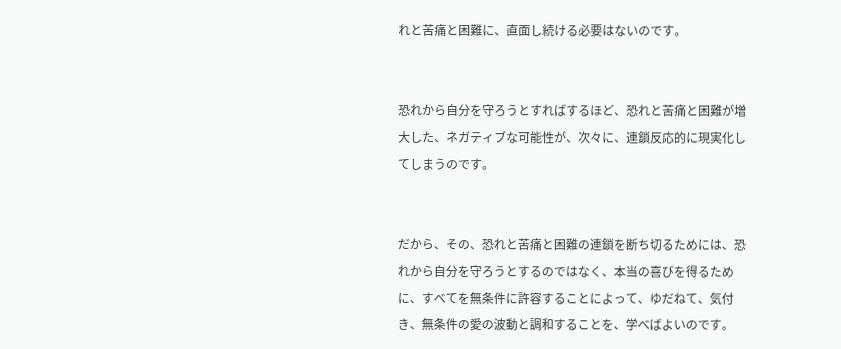れと苦痛と困難に、直面し続ける必要はないのです。


恐れから自分を守ろうとすればするほど、恐れと苦痛と困難が増大した、ネガティブな可能性が、次々に、連鎖反応的に現実化してしまうのです。


だから、その、恐れと苦痛と困難の連鎖を断ち切るためには、恐れから自分を守ろうとするのではなく、本当の喜びを得るために、すべてを無条件に許容することによって、ゆだねて、気付き、無条件の愛の波動と調和することを、学べばよいのです。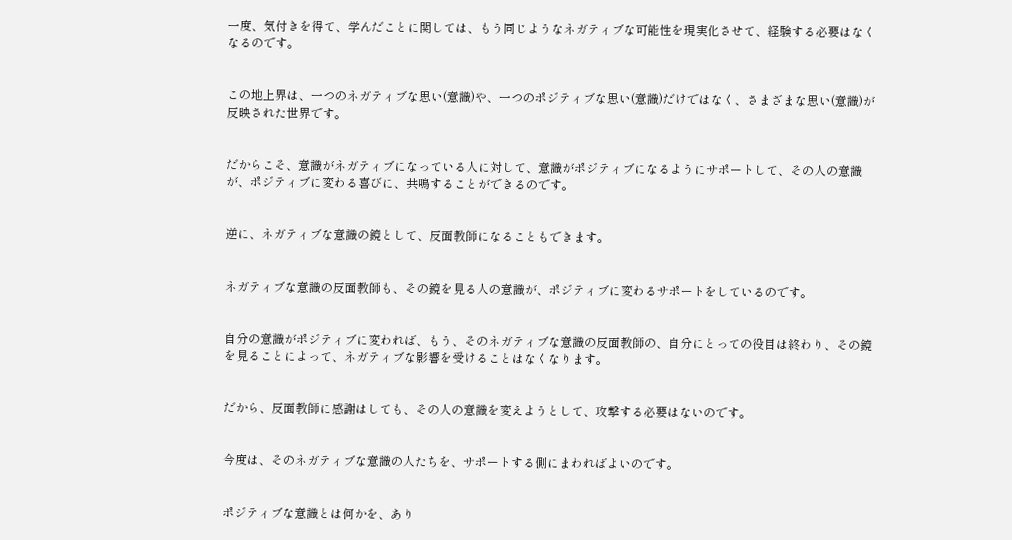一度、気付きを得て、学んだことに関しては、もう同じようなネガティブな可能性を現実化させて、経験する必要はなくなるのです。


この地上界は、一つのネガティブな思い(意識)や、一つのポジティブな思い(意識)だけではなく、さまざまな思い(意識)が反映された世界です。


だからこそ、意識がネガティブになっている人に対して、意識がポジティブになるようにサポートして、その人の意識が、ポジティブに変わる喜びに、共鳴することができるのです。


逆に、ネガティブな意識の鏡として、反面教師になることもできます。


ネガティブな意識の反面教師も、その鏡を見る人の意識が、ポジティブに変わるサポートをしているのです。


自分の意識がポジティブに変われば、もう、そのネガティブな意識の反面教師の、自分にとっての役目は終わり、その鏡を見ることによって、ネガティブな影響を受けることはなくなります。


だから、反面教師に感謝はしても、その人の意識を変えようとして、攻撃する必要はないのです。


今度は、そのネガティブな意識の人たちを、サポートする側にまわればよいのです。


ポジティブな意識とは何かを、あり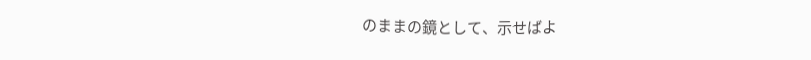のままの鏡として、示せばよ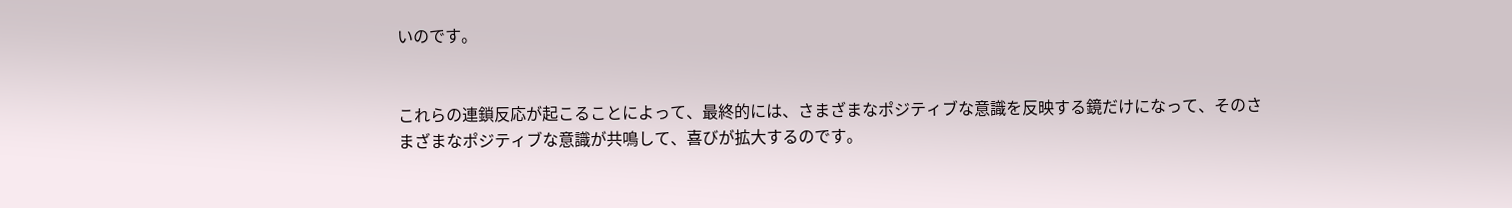いのです。


これらの連鎖反応が起こることによって、最終的には、さまざまなポジティブな意識を反映する鏡だけになって、そのさまざまなポジティブな意識が共鳴して、喜びが拡大するのです。